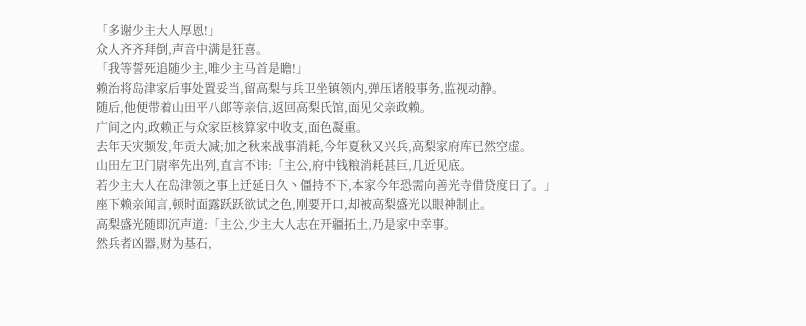「多谢少主大人厚恩!」
众人齐齐拜倒,声音中满是狂喜。
「我等誓死追随少主,唯少主马首是瞻!」
赖治将岛津家后事处置妥当,留高梨与兵卫坐镇领内,弹压诸般事务,监视动静。
随后,他便带着山田平八郎等亲信,返回高梨氏馆,面见父亲政赖。
广间之内,政赖正与众家臣核算家中收支,面色凝重。
去年天灾频发,年贡大减;加之秋来战事消耗,今年夏秋又兴兵,高梨家府库已然空虚。
山田左卫门尉率先出列,直言不讳:「主公,府中钱粮消耗甚巨,几近见底。
若少主大人在岛津领之事上迁延日久丶僵持不下,本家今年恐需向善光寺借贷度日了。」
座下赖亲闻言,顿时面露跃跃欲试之色,刚要开口,却被高梨盛光以眼神制止。
高梨盛光随即沉声道:「主公,少主大人志在开疆拓土,乃是家中幸事。
然兵者凶器,财为基石,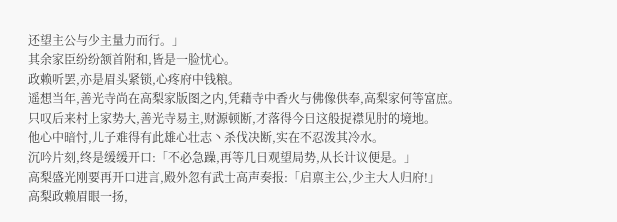还望主公与少主量力而行。」
其余家臣纷纷颔首附和,皆是一脸忧心。
政赖听罢,亦是眉头紧锁,心疼府中钱粮。
遥想当年,善光寺尚在高梨家版图之内,凭藉寺中香火与佛像供奉,高梨家何等富庶。
只叹后来村上家势大,善光寺易主,财源顿断,才落得今日这般捉襟见肘的境地。
他心中暗忖,儿子难得有此雄心壮志丶杀伐决断,实在不忍泼其冷水。
沉吟片刻,终是缓缓开口:「不必急躁,再等几日观望局势,从长计议便是。」
高梨盛光刚要再开口进言,殿外忽有武士高声奏报:「启禀主公,少主大人归府!」
高梨政赖眉眼一扬,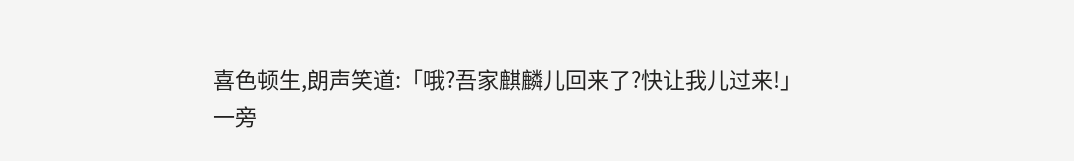喜色顿生,朗声笑道:「哦?吾家麒麟儿回来了?快让我儿过来!」
一旁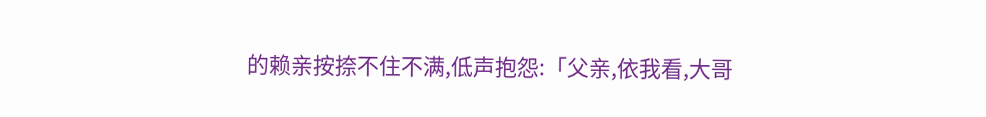的赖亲按捺不住不满,低声抱怨:「父亲,依我看,大哥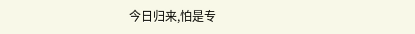今日归来,怕是专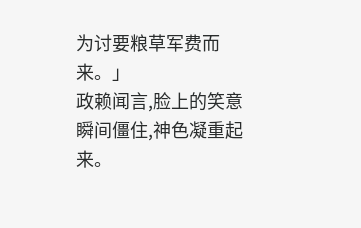为讨要粮草军费而来。」
政赖闻言,脸上的笑意瞬间僵住,神色凝重起来。